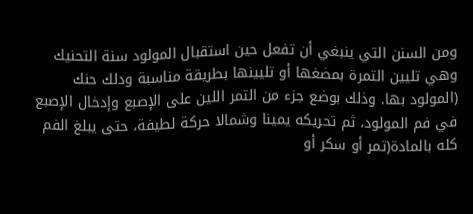ومن السنن التي ينبغي أن تفعل حين استقبال المولود سنة التحنيك وهي تليين التمرة بمضغها أو تليينها بطريقة مناسبة ودلك حنك (المولود بها. وذلك بوضع جزء من التمر اللين على الإصبع وإدخال الإصبع في فم المولود، ثم تحريكه يمينا وشمالا حركة لطيفة، حتى يبلغ الفم كله بالمادة(تمر أو سكر أو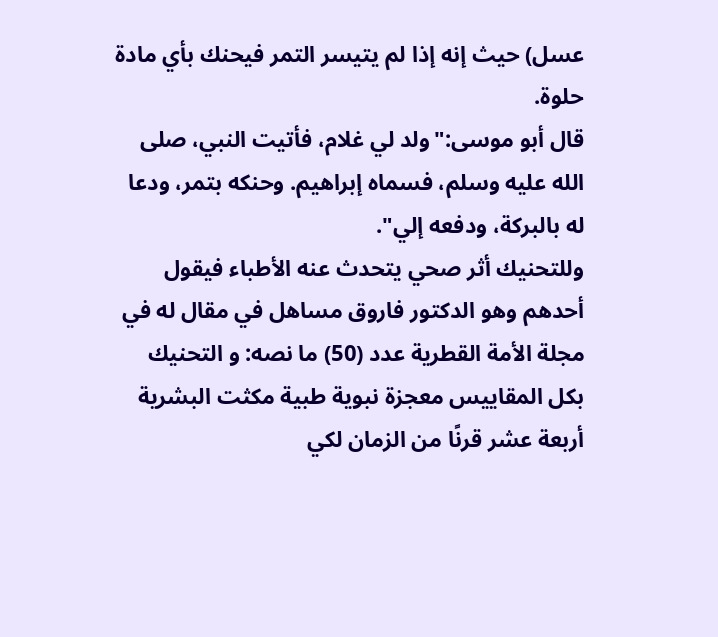عسل) حيث إنه إذا لم يتيسر التمر فيحنك بأي مادة حلوة.
قال أبو موسى:"ولد لي غلام، فأتيت النبي، صلى الله عليه وسلم، فسماه إبراهيم. وحنكه بتمر، ودعا له بالبركة، ودفعه إلي".
وللتحنيك أثر صحي يتحدث عنه الأطباء فيقول أحدهم وهو الدكتور فاروق مساهل في مقال له في مجلة الأمة القطرية عدد (50) ما نصه: و التحنيك بكل المقاييس معجزة نبوية طبية مكثت البشرية أربعة عشر قرنًا من الزمان لكي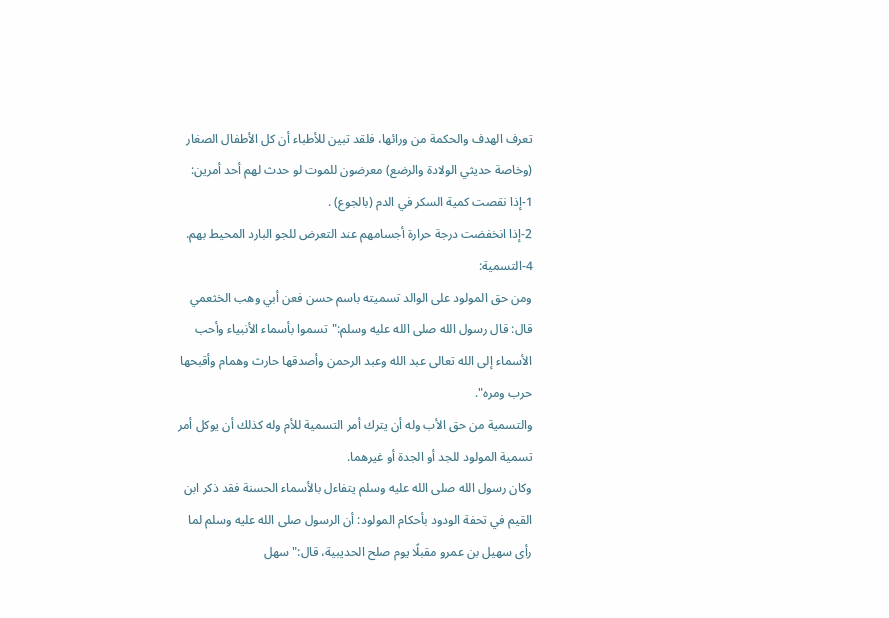تعرف الهدف والحكمة من ورائها، فلقد تبين للأطباء أن كل الأطفال الصغار (وخاصة حديثي الولادة والرضع) معرضون للموت لو حدث لهم أحد أمرين:
1-إذا نقصت كمية السكر في الدم (بالجوع) .
2-إذا انخفضت درجة حرارة أجسامهم عند التعرض للجو البارد المحيط بهم.
4-التسمية:
ومن حق المولود على الوالد تسميته باسم حسن فعن أبي وهب الخثعمي قال: قال رسول الله صلى الله عليه وسلم:"تسموا بأسماء الأنبياء وأحب الأسماء إلى الله تعالى عبد الله وعبد الرحمن وأصدقها حارث وهمام وأقبحها حرب ومره".
والتسمية من حق الأب وله أن يترك أمر التسمية للأم وله كذلك أن يوكل أمر تسمية المولود للجد أو الجدة أو غيرهما.
وكان رسول الله صلى الله عليه وسلم يتفاءل بالأسماء الحسنة فقد ذكر ابن القيم في تحفة الودود بأحكام المولود: أن الرسول صلى الله عليه وسلم لما رأى سهيل بن عمرو مقبلًا يوم صلح الحديبية، قال:"سهل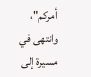أمركم"، وانتهى في مسيرة إلى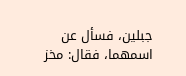جبلين، فسأل عن اسمهما، فقال: مخز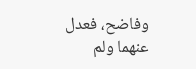وفاضح، فعدل عنهما ولم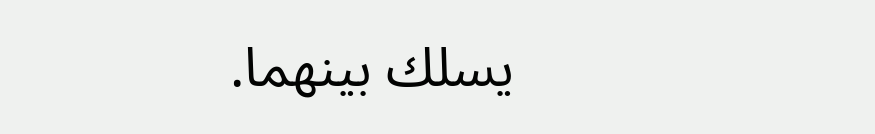يسلك بينهما.